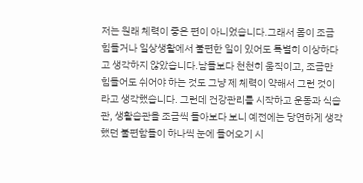저는 원래 체력이 좋은 편이 아니었습니다.그래서 몸이 조금 힘들거나 일상생활에서 불편한 일이 있어도 특별히 이상하다고 생각하지 않았습니다.남들보다 천천히 움직이고, 조금만 힘들어도 쉬어야 하는 것도 그냥 제 체력이 약해서 그런 것이라고 생각했습니다. 그런데 건강관리를 시작하고 운동과 식습관, 생활습관을 조금씩 돌아보다 보니 예전에는 당연하게 생각했던 불편함들이 하나씩 눈에 들어오기 시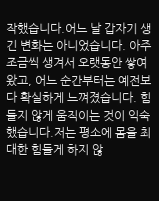작했습니다.어느 날 갑자기 생긴 변화는 아니었습니다. 아주 조금씩 생겨서 오랫동안 쌓여왔고, 어느 순간부터는 예전보다 확실하게 느껴졌습니다. 힘들지 않게 움직이는 것이 익숙했습니다.저는 평소에 몸을 최대한 힘들게 하지 않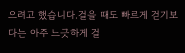으려고 했습니다.걸을 때도 빠르게 걷기보다는 아주 느긋하게 걸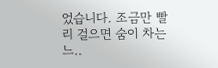었습니다. 조금만 빨리 걸으면 숨이 차는 느..